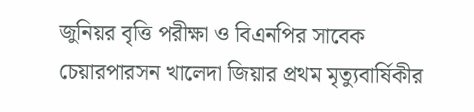জুনিয়র বৃত্তি পরীক্ষা ও বিএনপির সাবেক চেয়ারপারসন খালেদা জিয়ার প্রথম মৃত্যুবার্ষিকীর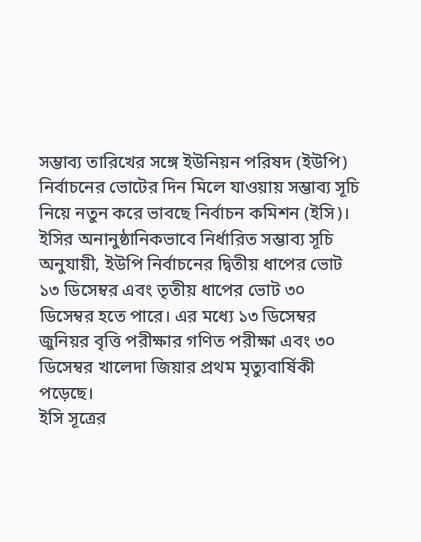সম্ভাব্য তারিখের সঙ্গে ইউনিয়ন পরিষদ (ইউপি) নির্বাচনের ভোটের দিন মিলে যাওয়ায় সম্ভাব্য সূচি নিয়ে নতুন করে ভাবছে নির্বাচন কমিশন (ইসি)।
ইসির অনানুষ্ঠানিকভাবে নির্ধারিত সম্ভাব্য সূচি অনুযায়ী, ইউপি নির্বাচনের দ্বিতীয় ধাপের ভোট ১৩ ডিসেম্বর এবং তৃতীয় ধাপের ভোট ৩০ ডিসেম্বর হতে পারে। এর মধ্যে ১৩ ডিসেম্বর জুনিয়র বৃত্তি পরীক্ষার গণিত পরীক্ষা এবং ৩০ ডিসেম্বর খালেদা জিয়ার প্রথম মৃত্যুবার্ষিকী পড়েছে।
ইসি সূত্রের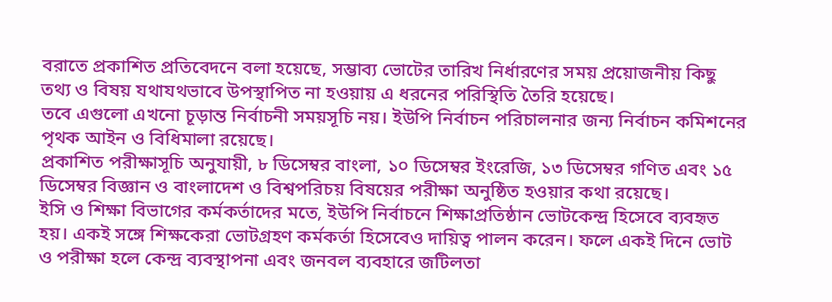বরাতে প্রকাশিত প্রতিবেদনে বলা হয়েছে, সম্ভাব্য ভোটের তারিখ নির্ধারণের সময় প্রয়োজনীয় কিছু তথ্য ও বিষয় যথাযথভাবে উপস্থাপিত না হওয়ায় এ ধরনের পরিস্থিতি তৈরি হয়েছে।
তবে এগুলো এখনো চূড়ান্ত নির্বাচনী সময়সূচি নয়। ইউপি নির্বাচন পরিচালনার জন্য নির্বাচন কমিশনের পৃথক আইন ও বিধিমালা রয়েছে।
প্রকাশিত পরীক্ষাসূচি অনুযায়ী, ৮ ডিসেম্বর বাংলা, ১০ ডিসেম্বর ইংরেজি, ১৩ ডিসেম্বর গণিত এবং ১৫ ডিসেম্বর বিজ্ঞান ও বাংলাদেশ ও বিশ্বপরিচয় বিষয়ের পরীক্ষা অনুষ্ঠিত হওয়ার কথা রয়েছে।
ইসি ও শিক্ষা বিভাগের কর্মকর্তাদের মতে, ইউপি নির্বাচনে শিক্ষাপ্রতিষ্ঠান ভোটকেন্দ্র হিসেবে ব্যবহৃত হয়। একই সঙ্গে শিক্ষকেরা ভোটগ্রহণ কর্মকর্তা হিসেবেও দায়িত্ব পালন করেন। ফলে একই দিনে ভোট ও পরীক্ষা হলে কেন্দ্র ব্যবস্থাপনা এবং জনবল ব্যবহারে জটিলতা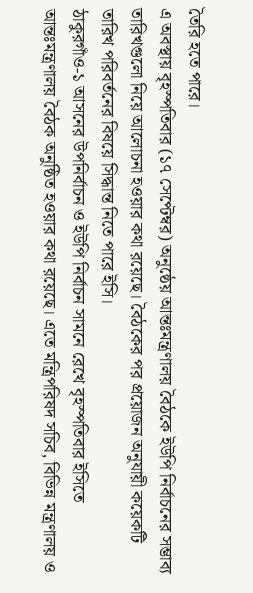তৈরি হতে পারে।
এ অবস্থায় বৃহস্পতিবার (১৭ সেপ্টেম্বর) অনুষ্ঠেয় আন্তঃমন্ত্রণালয় বৈঠকে ইউপি নির্বাচনের সম্ভাব্য তারিখগুলো নিয়ে আলোচনা হওয়ার কথা রয়েছে। বৈঠকের পর প্রয়োজন অনুযায়ী কয়েকটি তারিখ পরিবর্তনের বিষয়ে সিদ্ধান্ত নিতে পারে ইসি।
ঠাকুরগাঁও-১ আসনের উপনির্বাচন ও ইউপি নির্বাচন সামনে রেখে বৃহস্পতিবার ইসিতে আন্তঃমন্ত্রণালয় বৈঠক অনুষ্ঠিত হওয়ার কথা রয়েছে। এতে মন্ত্রিপরিষদ সচিব, বিভিন্ন মন্ত্রণালয় ও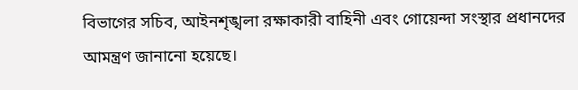বিভাগের সচিব, আইনশৃঙ্খলা রক্ষাকারী বাহিনী এবং গোয়েন্দা সংস্থার প্রধানদের আমন্ত্রণ জানানো হয়েছে।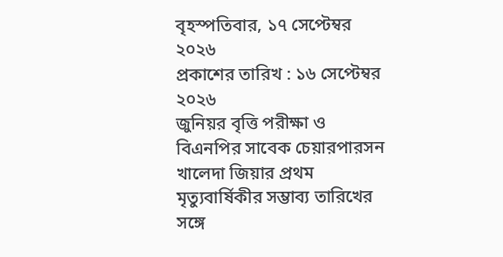বৃহস্পতিবার, ১৭ সেপ্টেম্বর ২০২৬
প্রকাশের তারিখ : ১৬ সেপ্টেম্বর ২০২৬
জুনিয়র বৃত্তি পরীক্ষা ও বিএনপির সাবেক চেয়ারপারসন খালেদা জিয়ার প্রথম মৃত্যুবার্ষিকীর সম্ভাব্য তারিখের সঙ্গে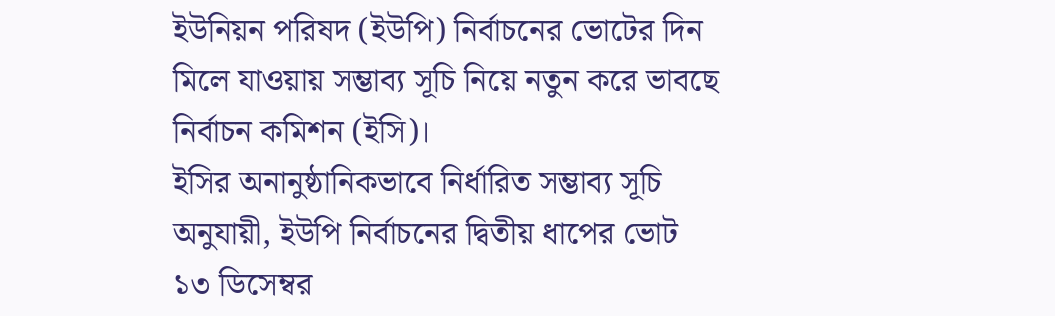ইউনিয়ন পরিষদ (ইউপি) নির্বাচনের ভোটের দিন মিলে যাওয়ায় সম্ভাব্য সূচি নিয়ে নতুন করে ভাবছে নির্বাচন কমিশন (ইসি)।
ইসির অনানুষ্ঠানিকভাবে নির্ধারিত সম্ভাব্য সূচি অনুযায়ী, ইউপি নির্বাচনের দ্বিতীয় ধাপের ভোট ১৩ ডিসেম্বর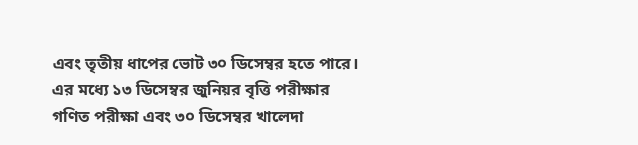এবং তৃতীয় ধাপের ভোট ৩০ ডিসেম্বর হতে পারে। এর মধ্যে ১৩ ডিসেম্বর জুনিয়র বৃত্তি পরীক্ষার গণিত পরীক্ষা এবং ৩০ ডিসেম্বর খালেদা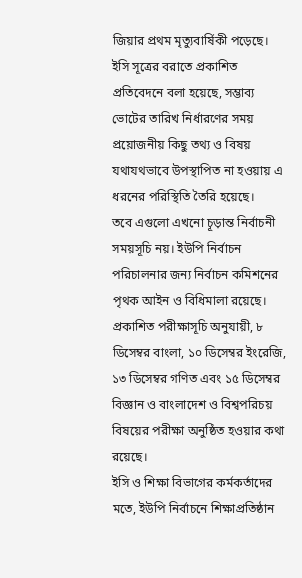জিয়ার প্রথম মৃত্যুবার্ষিকী পড়েছে।
ইসি সূত্রের বরাতে প্রকাশিত প্রতিবেদনে বলা হয়েছে, সম্ভাব্য ভোটের তারিখ নির্ধারণের সময় প্রয়োজনীয় কিছু তথ্য ও বিষয় যথাযথভাবে উপস্থাপিত না হওয়ায় এ ধরনের পরিস্থিতি তৈরি হয়েছে।
তবে এগুলো এখনো চূড়ান্ত নির্বাচনী সময়সূচি নয়। ইউপি নির্বাচন পরিচালনার জন্য নির্বাচন কমিশনের পৃথক আইন ও বিধিমালা রয়েছে।
প্রকাশিত পরীক্ষাসূচি অনুযায়ী, ৮ ডিসেম্বর বাংলা, ১০ ডিসেম্বর ইংরেজি, ১৩ ডিসেম্বর গণিত এবং ১৫ ডিসেম্বর বিজ্ঞান ও বাংলাদেশ ও বিশ্বপরিচয় বিষয়ের পরীক্ষা অনুষ্ঠিত হওয়ার কথা রয়েছে।
ইসি ও শিক্ষা বিভাগের কর্মকর্তাদের মতে, ইউপি নির্বাচনে শিক্ষাপ্রতিষ্ঠান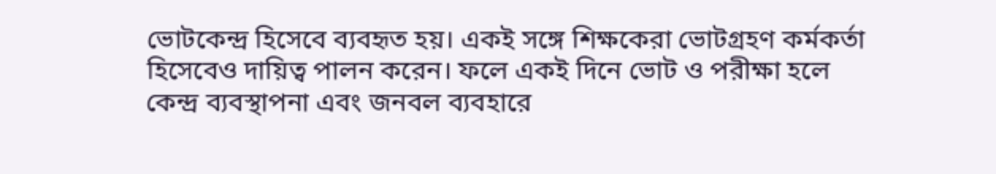ভোটকেন্দ্র হিসেবে ব্যবহৃত হয়। একই সঙ্গে শিক্ষকেরা ভোটগ্রহণ কর্মকর্তা হিসেবেও দায়িত্ব পালন করেন। ফলে একই দিনে ভোট ও পরীক্ষা হলে কেন্দ্র ব্যবস্থাপনা এবং জনবল ব্যবহারে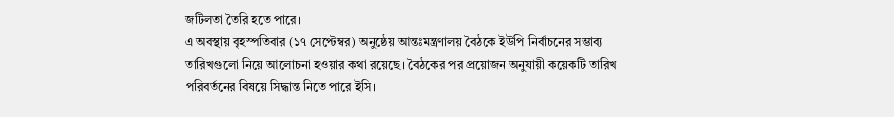জটিলতা তৈরি হতে পারে।
এ অবস্থায় বৃহস্পতিবার (১৭ সেপ্টেম্বর) অনুষ্ঠেয় আন্তঃমন্ত্রণালয় বৈঠকে ইউপি নির্বাচনের সম্ভাব্য তারিখগুলো নিয়ে আলোচনা হওয়ার কথা রয়েছে। বৈঠকের পর প্রয়োজন অনুযায়ী কয়েকটি তারিখ পরিবর্তনের বিষয়ে সিদ্ধান্ত নিতে পারে ইসি।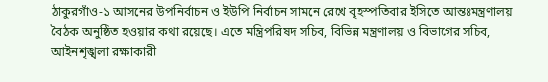ঠাকুরগাঁও-১ আসনের উপনির্বাচন ও ইউপি নির্বাচন সামনে রেখে বৃহস্পতিবার ইসিতে আন্তঃমন্ত্রণালয় বৈঠক অনুষ্ঠিত হওয়ার কথা রয়েছে। এতে মন্ত্রিপরিষদ সচিব, বিভিন্ন মন্ত্রণালয় ও বিভাগের সচিব, আইনশৃঙ্খলা রক্ষাকারী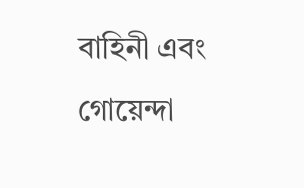বাহিনী এবং গোয়েন্দা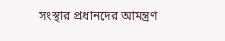সংস্থার প্রধানদের আমন্ত্রণ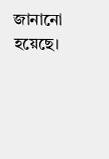জানানো হয়েছে।